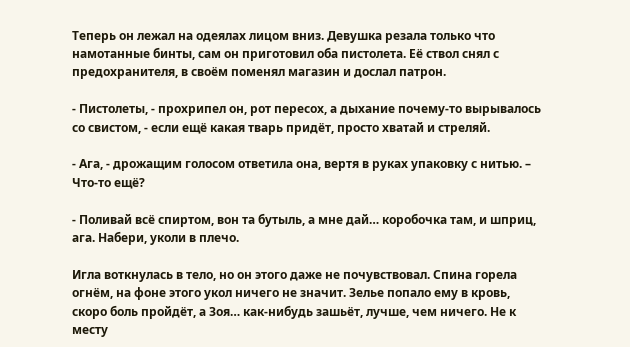Теперь он лежал на одеялах лицом вниз. Девушка резала только что намотанные бинты, сам он приготовил оба пистолета. Её ствол снял с предохранителя, в своём поменял магазин и дослал патрон.

- Пистолеты, - прохрипел он, рот пересох, а дыхание почему-то вырывалось со свистом, - если ещё какая тварь придёт, просто хватай и стреляй.

- Ага, - дрожащим голосом ответила она, вертя в руках упаковку с нитью. – Что-то ещё?

- Поливай всё спиртом, вон та бутыль, а мне дай… коробочка там, и шприц, ага. Набери, уколи в плечо.

Игла воткнулась в тело, но он этого даже не почувствовал. Спина горела огнём, на фоне этого укол ничего не значит. Зелье попало ему в кровь, скоро боль пройдёт, а Зоя… как-нибудь зашьёт, лучше, чем ничего. Не к месту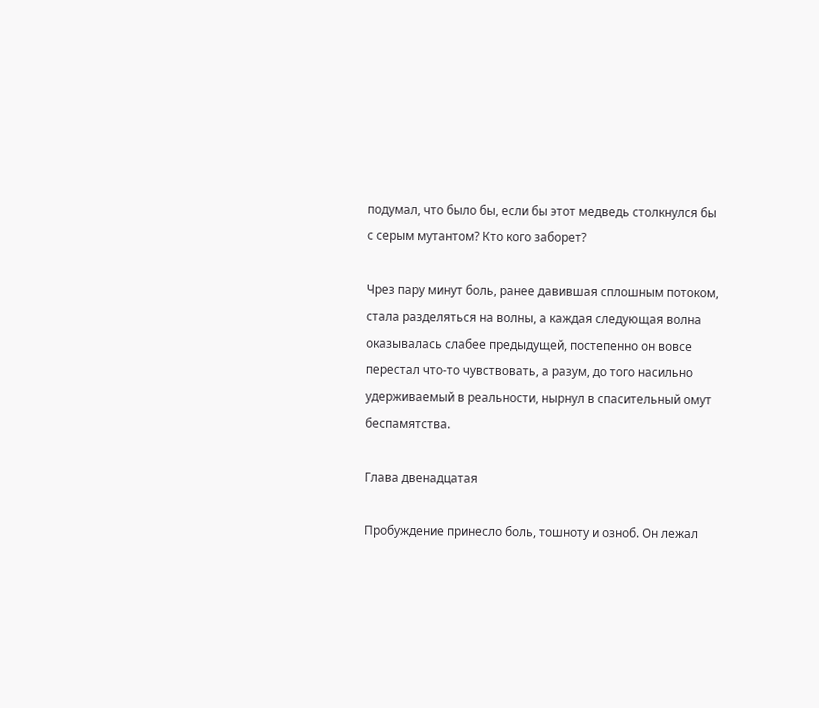подумал, что было бы, если бы этот медведь столкнулся бы с серым мутантом? Кто кого заборет?

Чрез пару минут боль, ранее давившая сплошным потоком, стала разделяться на волны, а каждая следующая волна оказывалась слабее предыдущей, постепенно он вовсе перестал что-то чувствовать, а разум, до того насильно удерживаемый в реальности, нырнул в спасительный омут беспамятства.

Глава двенадцатая

Пробуждение принесло боль, тошноту и озноб. Он лежал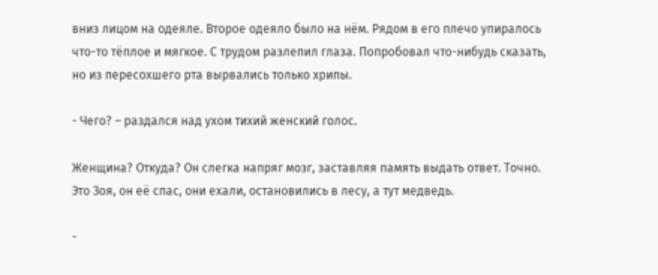вниз лицом на одеяле. Второе одеяло было на нём. Рядом в его плечо упиралось что-то тёплое и мягкое. С трудом разлепил глаза. Попробовал что-нибудь сказать, но из пересохшего рта вырвались только хрипы.

- Чего? – раздался над ухом тихий женский голос.

Женщина? Откуда? Он слегка напряг мозг, заставляя память выдать ответ. Точно. Это Зоя, он её спас, они ехали, остановились в лесу, а тут медведь.

-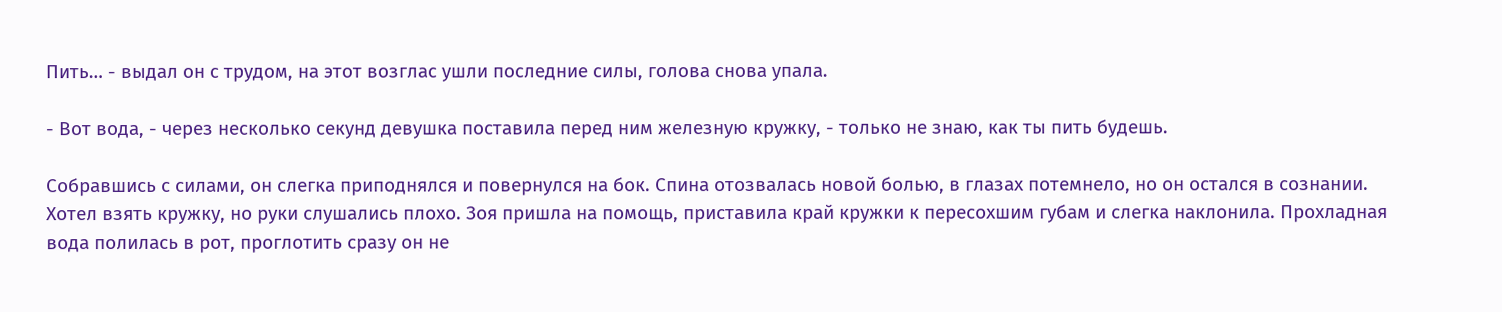Пить… - выдал он с трудом, на этот возглас ушли последние силы, голова снова упала.

- Вот вода, - через несколько секунд девушка поставила перед ним железную кружку, - только не знаю, как ты пить будешь.

Собравшись с силами, он слегка приподнялся и повернулся на бок. Спина отозвалась новой болью, в глазах потемнело, но он остался в сознании. Хотел взять кружку, но руки слушались плохо. Зоя пришла на помощь, приставила край кружки к пересохшим губам и слегка наклонила. Прохладная вода полилась в рот, проглотить сразу он не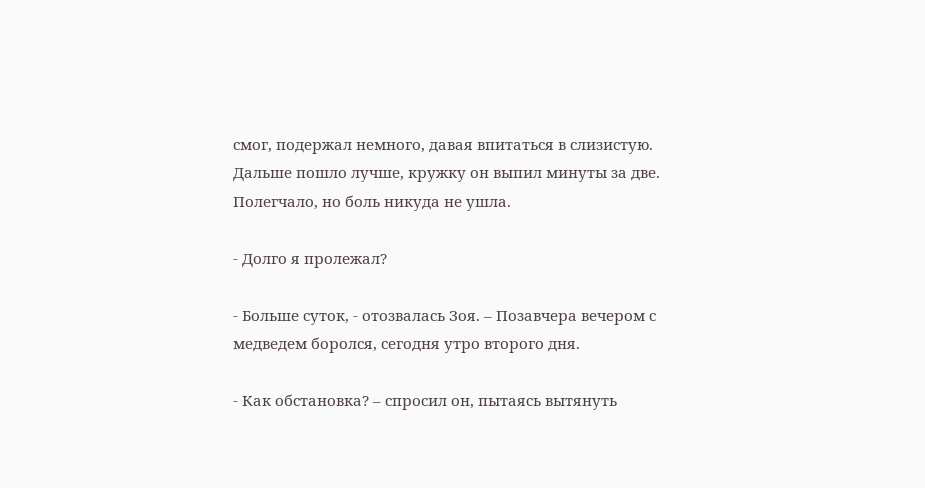смог, подержал немного, давая впитаться в слизистую. Дальше пошло лучше, кружку он выпил минуты за две. Полегчало, но боль никуда не ушла.

- Долго я пролежал?

- Больше суток, - отозвалась Зоя. – Позавчера вечером с медведем боролся, сегодня утро второго дня.

- Как обстановка? – спросил он, пытаясь вытянуть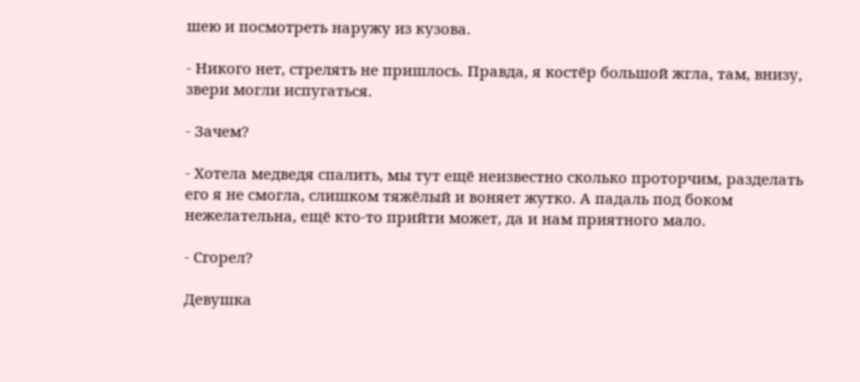шею и посмотреть наружу из кузова.

- Никого нет, стрелять не пришлось. Правда, я костёр большой жгла, там, внизу, звери могли испугаться.

- Зачем?

- Хотела медведя спалить, мы тут ещё неизвестно сколько проторчим, разделать его я не смогла, слишком тяжёлый и воняет жутко. А падаль под боком нежелательна, ещё кто-то прийти может, да и нам приятного мало.

- Сгорел?

Девушка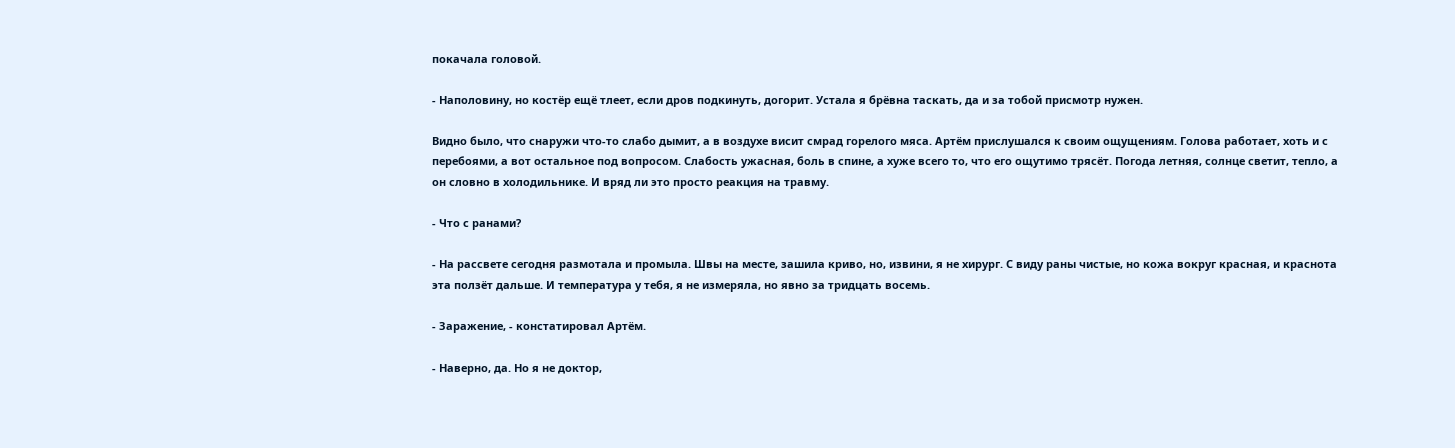покачала головой.

- Наполовину, но костёр ещё тлеет, если дров подкинуть, догорит. Устала я брёвна таскать, да и за тобой присмотр нужен.

Видно было, что снаружи что-то слабо дымит, а в воздухе висит смрад горелого мяса. Артём прислушался к своим ощущениям. Голова работает, хоть и с перебоями, а вот остальное под вопросом. Слабость ужасная, боль в спине, а хуже всего то, что его ощутимо трясёт. Погода летняя, солнце светит, тепло, а он словно в холодильнике. И вряд ли это просто реакция на травму.

- Что с ранами?

- На рассвете сегодня размотала и промыла. Швы на месте, зашила криво, но, извини, я не хирург. С виду раны чистые, но кожа вокруг красная, и краснота эта ползёт дальше. И температура у тебя, я не измеряла, но явно за тридцать восемь.

- Заражение, - констатировал Артём.

- Наверно, да. Но я не доктор,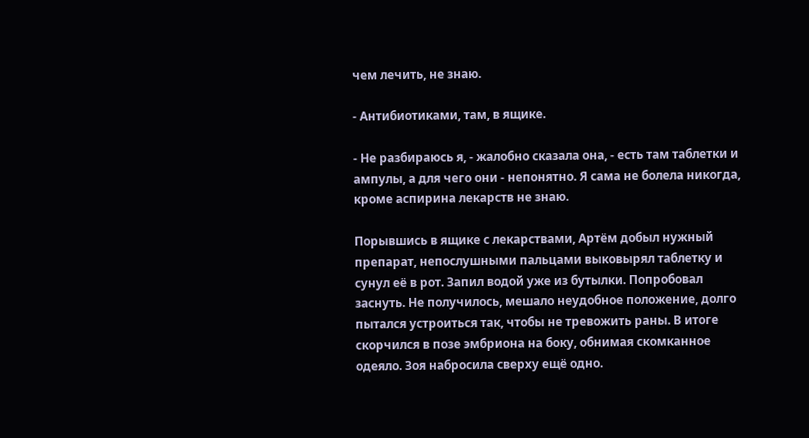чем лечить, не знаю.

- Антибиотиками, там, в ящике.

- Не разбираюсь я, - жалобно сказала она, - есть там таблетки и ампулы, а для чего они - непонятно. Я сама не болела никогда, кроме аспирина лекарств не знаю.

Порывшись в ящике с лекарствами, Артём добыл нужный препарат, непослушными пальцами выковырял таблетку и сунул её в рот. Запил водой уже из бутылки. Попробовал заснуть. Не получилось, мешало неудобное положение, долго пытался устроиться так, чтобы не тревожить раны. В итоге скорчился в позе эмбриона на боку, обнимая скомканное одеяло. Зоя набросила сверху ещё одно.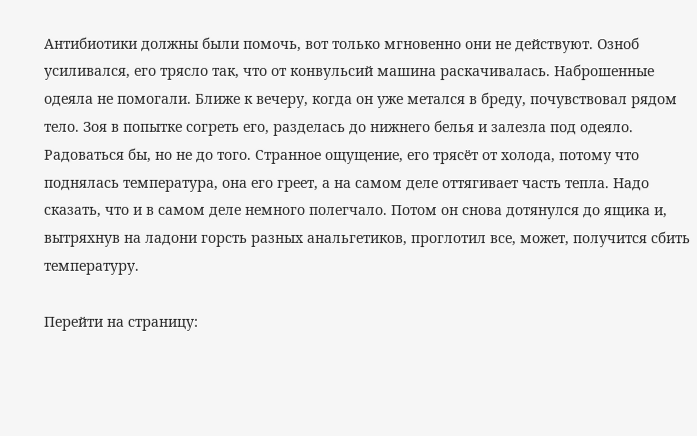Антибиотики должны были помочь, вот только мгновенно они не действуют. Озноб усиливался, его трясло так, что от конвульсий машина раскачивалась. Наброшенные одеяла не помогали. Ближе к вечеру, когда он уже метался в бреду, почувствовал рядом тело. Зоя в попытке согреть его, разделась до нижнего белья и залезла под одеяло. Радоваться бы, но не до того. Странное ощущение, его трясёт от холода, потому что поднялась температура, она его греет, а на самом деле оттягивает часть тепла. Надо сказать, что и в самом деле немного полегчало. Потом он снова дотянулся до ящика и, вытряхнув на ладони горсть разных анальгетиков, проглотил все, может, получится сбить температуру.

Перейти на страницу: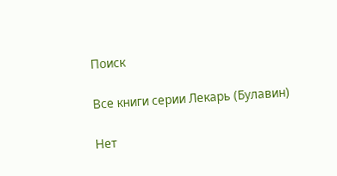Поиск

Все книги серии Лекарь (Булавин)

Нет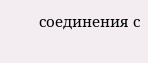соединения с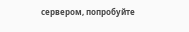сервером, попробуйте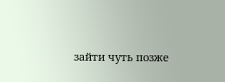зайти чуть позже